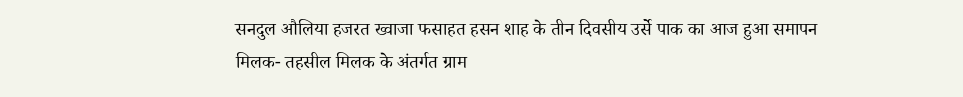सनदुल औलिया हजरत ख्वाजा फसाहत हसन शाह के तीन दिवसीय उर्से पाक का आज हुआ समापन
मिलक- तहसील मिलक के अंतर्गत ग्राम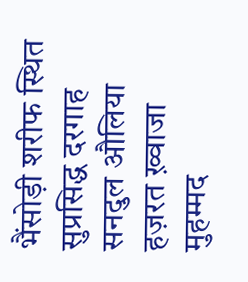भैंसोड़ी शरीफ स्थित सुप्रसिद्ध दरगाह सनदुल औलिया हज़रत ख़्वाजा मुहम्मद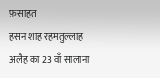फ़साहत
हसन शाह रहमतुल्लाह अलैह का 23 वाँ सालाना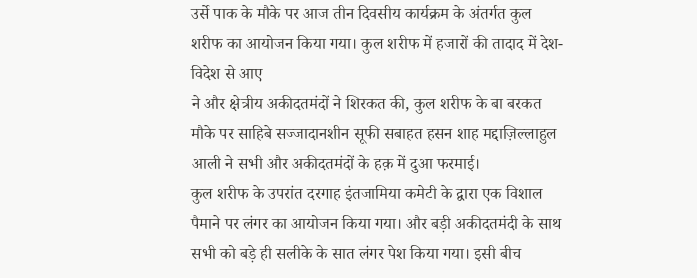उर्से पाक के मौके पर आज तीन दिवसीय कार्यक्रम के अंतर्गत कुल शरीफ का आयोजन किया गया। कुल शरीफ में हजारों की तादाद में देश-विदेश से आए
ने और क्षेत्रीय अकीदतमंदों ने शिरकत की, कुल शरीफ के बा बरकत मौके पर साहिबे सज्जादानशीन सूफी सबाहत हसन शाह मद्दाज़िल्लाहुल आली ने सभी और अकीदतमंदों के हक़ में दुआ फरमाई।
कुल शरीफ के उपरांत दरगाह इंतजामिया कमेटी के द्वारा एक विशाल पैमाने पर लंगर का आयोजन किया गया। और बड़ी अकीदतमंदी के साथ सभी को बड़े ही सलीके के सात लंगर पेश किया गया। इसी बीच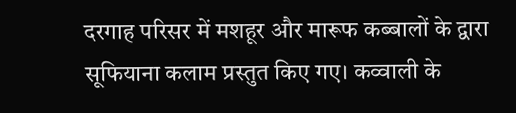दरगाह परिसर में मशहूर और मारूफ कब्बालों के द्वारा सूफियाना कलाम प्रस्तुत किए गए। कव्वाली के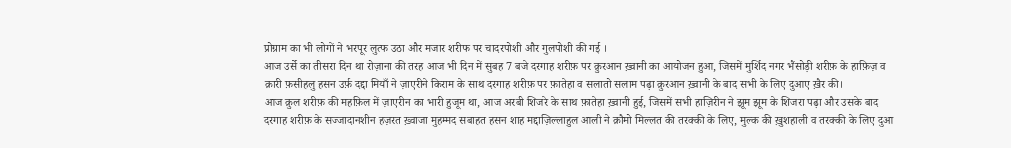प्रोग्राम का भी लोगों ने भरपूर लुत्फ उठा और मजार शरीफ पर चादरपोशी और गुलपोशी की गई ।
आज उर्से का तीसरा दिन था रोज़ाना की तरह आज भी दिन में सुबह 7 बजे दरगाह शरीफ़ पर क़ुरआन ख़्वानी का आयोजन हुआ, जिसमें मुर्शिद नगर भैंसोड़ी शरीफ़ के हाफ़िज़ व क़ारी फ़सीहलु हसन उर्फ़ दद्दा मियाँ ने ज़ाएरीने किराम के साथ दरगाह शरीफ़ पर फ़ातेहा व सलातो सलाम पढ़ा क़ुरआन ख़्वानी के बाद सभी के लिए दुआए ख़ैर की।
आज क़ुल शरीफ़ की महफ़िल में ज़ाएरीन का भारी हुजूम था, आज अरबी शिजरे के साथ फ़ातेहा ख़्वानी हुई, जिसमें सभी हाज़िरीन ने झूम झूम के शिजरा पढ़ा और उसके बाद दरगाह शरीफ़ के सज्जादानशीन हज़रत ख़्वाजा मुहम्मद सबाहत हसन शाह मद्दाज़िल्लाहुल आली ने क़ौमो मिल्लत की तरक्की के लिए, मुल्क की ख़ुशहाली व तरक्की के लिए दुआ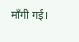माँगी गई।